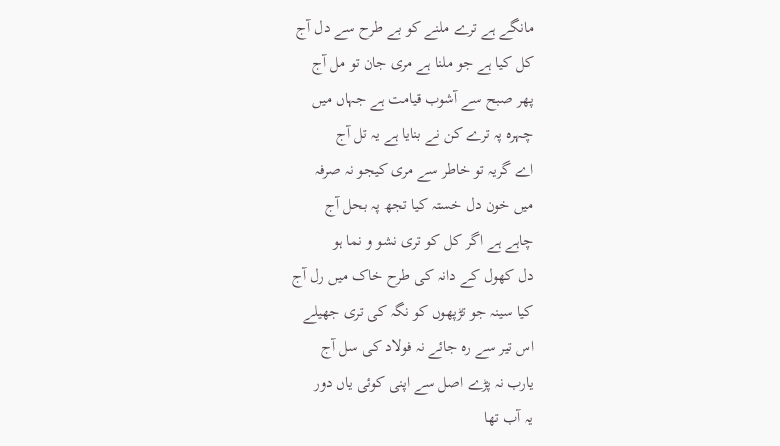مانگے ہے ترے ملنے کو بے طرح سے دل آج
کل کیا ہے جو ملنا ہے مری جان تو مل آج
پھر صبح سے آشوب قیامت ہے جہاں میں
چہرہ پہ ترے کن نے بنایا ہے یہ تل آج
اے گریہ تو خاطر سے مری کیجو نہ صرفہ
میں خون دل خستہ کیا تجھ پہ بحل آج
چاہے ہے اگر کل کو تری نشو و نما ہو
دل کھول کے دانہ کی طرح خاک میں رل آج
کیا سینہ جو تڑپھوں کو نگہ کی تری جھیلے
اس تیر سے رہ جائے نہ فولاد کی سل آج
یارب نہ پڑے اصل سے اپنی کوئی یاں دور
یہ آب تھا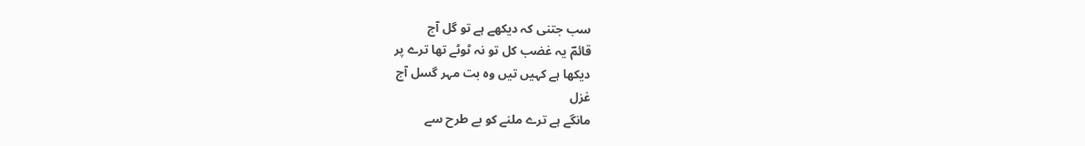سب جتنی کہ دیکھے ہے تو گل آج
قائمؔ یہ غضب کل تو نہ ٹوٹے تھا ترے پر
دیکھا ہے کہیں تیں وہ بت مہر گسل آج
غزل
مانگے ہے ترے ملنے کو بے طرح سے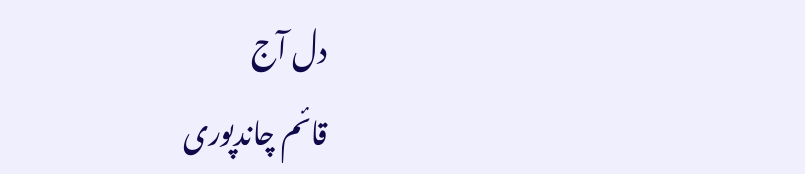دل آج
قائم چاندپوری